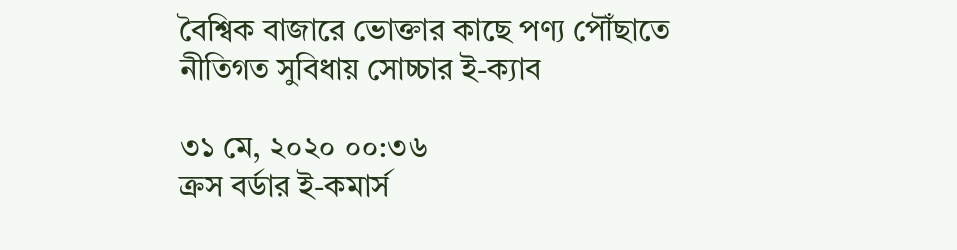বৈশ্বিক বাজারে ভোক্তার কাছে পণ্য পৌঁছাতে নীতিগত সুবিধায় সোচ্চার ই-ক্যাব

৩১ মে, ২০২০ ০০:৩৬
ক্রস বর্ডার ই-কমার্স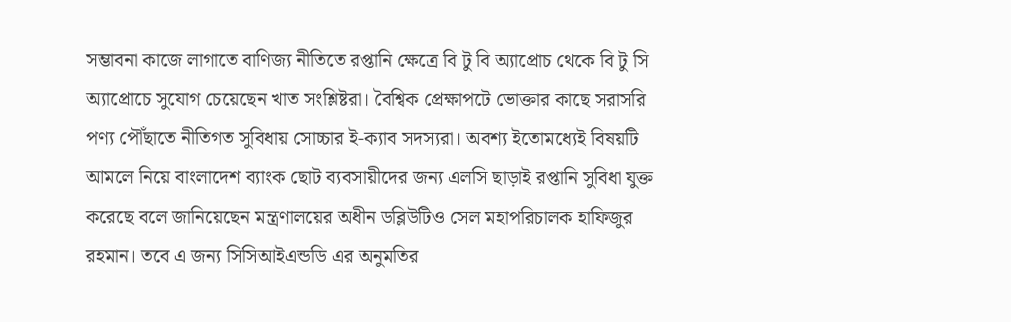সম্ভাবনা কাজে লাগাতে বাণিজ্য নীতিতে রপ্তানি ক্ষেত্রে বি টু বি অ্যাপ্রোচ থেকে বি টু সি অ্যাপ্রোচে সুযোগ চেয়েছেন খাত সংশ্লিষ্টরা। বৈশ্বিক প্রেক্ষাপটে ভোক্তার কাছে সরাসরি পণ্য পৌঁছাতে নীতিগত সুবিধায় সোচ্চার ই-ক্যাব সদস্যরা। অবশ্য ইতোমধ্যেই বিষয়টি আমলে নিয়ে বাংলাদেশ ব্যাংক ছোট ব্যবসায়ীদের জন্য এলসি ছাড়াই রপ্তানি সুবিধা যুক্ত করেছে বলে জানিয়েছেন মন্ত্রণালয়ের অধীন ডব্লিউটিও সেল মহাপরিচালক হাফিজুর রহমান। তবে এ জন্য সিসিআইএন্ডডি এর অনুমতির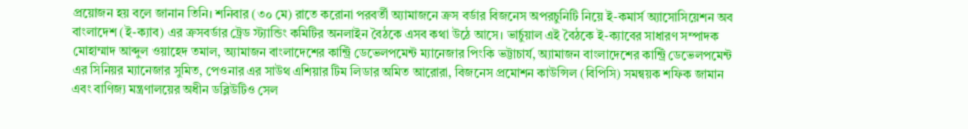প্রয়োজন হয় বলে জানান তিনি। শনিবার (৩০ মে) রাতে করোনা পরবর্তী অ্যামাজনে ক্রস বর্ডার বিজনেস অপরচুনিটি নিয়ে ই-কমার্স অ্যাসোসিয়েশন অব বাংলাদেশ (ই-ক্যাব) এর ক্রসবর্ডার ট্রেড স্ট্যান্ডিং কমিটির অনলাইন বৈঠকে এসব কথা উঠে আসে। ভার্চুয়াল এই বৈঠকে ই-ক্যাবের সাধারণ সম্পাদক মোহাম্মাদ আব্দুল ওয়াহেদ তমাল, অ্যামাজন বাংলাদেশের কান্ট্রি ডেভেলপমেন্ট ম্যানেজার পিংকি ভট্টাচার্য, অ্যামাজন বাংলাদেশের কান্ট্রি ডেভেলপমেন্ট এর সিনিয়র ম্যানেজার সুমিত, পেওনার এর সাউথ এশিয়ার টিম লিডার অমিত আরোরা, বিজনেস প্রমোশন কাউন্সিল (বিপিসি) সমন্বয়ক শফিক জামান এবং বাণিজ্য মন্ত্রণালয়ের অধীন ডব্লিউটিও সেল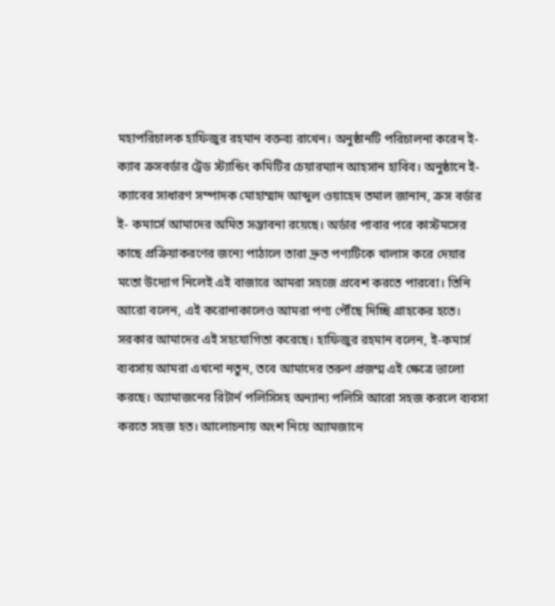মহাপরিচালক হাফিজুর রহমান বক্তব্য রাখেন। অনুষ্ঠানটি পরিচালনা করেন ই-ক্যাব ক্রসবর্ডার ট্রেড স্ট্যান্ডিং কমিটির চেয়ারম্যান আহসান হাবিব। অনুষ্ঠানে ই-ক্যাবের সাধারণ সম্পাদক মোহাম্মাদ আব্দুল ওয়াহেদ তমাল জানান, ক্রস বর্ডার ই- কমার্সে আমাদের অমিত সম্ভাবনা রয়েছে। অর্ডার পাবার পরে কাস্টমসের কাছে প্রক্রিয়াকরণের জন্যে পাঠালে তারা দ্রুত পণ্যটিকে খালাস করে দেয়ার মতো উদ্যোগ নিলেই এই বাজারে আমরা সহজে প্রবেশ করতে পারবো। তিনি আরো বলেন, এই করোনাকালেও আমরা পণ্য পৌঁছে দিচ্ছি গ্রাহকের হতে। সরকার আমাদের এই সহযোগিতা করেছে। হাফিজুর রহমান বলেন, ই-কমার্স ব্যবসায় আমরা এখনো নতুন, তবে আমাদের তরুণ প্রজম্ম এই ক্ষেত্রে ভালো করছে। অ্যামাজনের রিটার্ন পলিসিসহ অন্যান্য পলিসি আরো সহজ করলে ব্যবসা করতে সহজ হত। আলোচনায় অংশ নিয়ে অ্যামজানে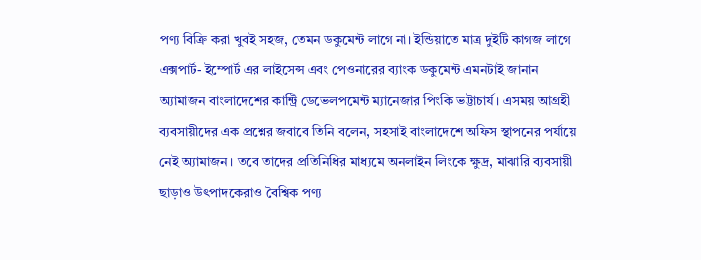পণ্য বিক্রি করা খুবই সহজ, তেমন ডকুমেন্ট লাগে না। ইন্ডিয়াতে মাত্র দুইটি কাগজ লাগে এক্সপার্ট- ইম্পোর্ট এর লাইসেন্স এবং পেওনারের ব্যাংক ডকুমেন্ট এমনটাই জানান অ্যামাজন বাংলাদেশের কান্ট্রি ডেভেলপমেন্ট ম্যানেজার পিংকি ভট্টাচার্য। এসময় আগ্রহী ব্যবসায়ীদের এক প্রশ্নের জবাবে তিনি বলেন, সহসাই বাংলাদেশে অফিস স্থাপনের পর্যায়ে নেই অ্যামাজন। তবে তাদের প্রতিনিধির মাধ্যমে অনলাইন লিংকে ক্ষুদ্র, মাঝারি ব্যবসায়ী ছাড়াও উৎপাদকেরাও বৈশ্বিক পণ্য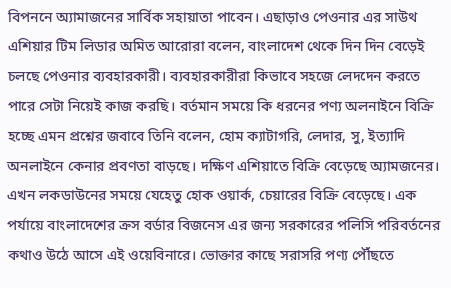বিপননে অ্যামাজনের সার্বিক সহায়াতা পাবেন। এছাড়াও পেওনার এর সাউথ এশিয়ার টিম লিডার অমিত আরোরা বলেন, বাংলাদেশ থেকে দিন দিন বেড়েই চলছে পেওনার ব্যবহারকারী। ব্যবহারকারীরা কিভাবে সহজে লেদদেন করতে পারে সেটা নিয়েই কাজ করছি। বর্তমান সময়ে কি ধরনের পণ্য অলনাইনে বিক্রি হচ্ছে এমন প্রশ্নের জবাবে তিনি বলেন, হোম ক্যাটাগরি, লেদার, সু, ইত্যাদি অনলাইনে কেনার প্রবণতা বাড়ছে। দক্ষিণ এশিয়াতে বিক্রি বেড়েছে অ্যামজনের। এখন লকডাউনের সময়ে যেহেতু হোক ওয়ার্ক, চেয়ারের বিক্রি বেড়েছে। এক পর্যায়ে বাংলাদেশের ক্রস বর্ডার বিজনেস এর জন্য সরকারের পলিসি পরিবর্তনের কথাও উঠে আসে এই ওয়েবিনারে। ভোক্তার কাছে সরাসরি পণ্য পৌঁছতে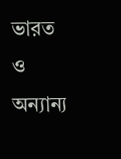ভারত ও অন্যান্য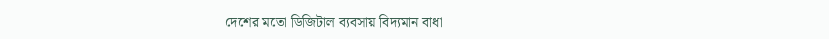দেশের মতো ডিজিটাল ব্যবসায় বিদ্যমান বাধা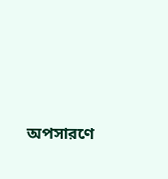অপসারণে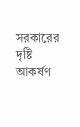সরকারের দৃষ্টি আকর্ষণ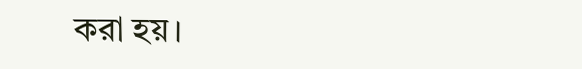করা হয়।